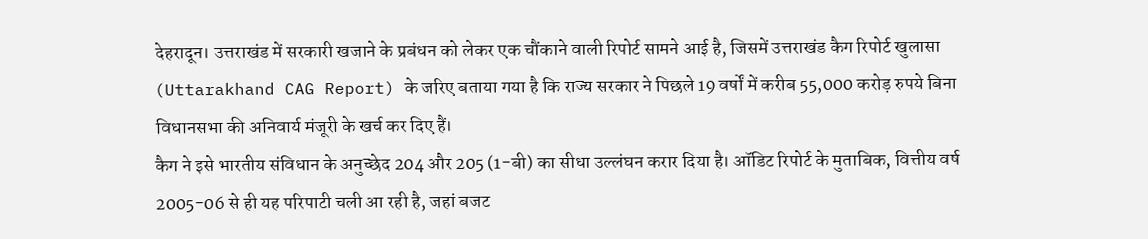देहरादून। उत्तराखंड में सरकारी खजाने के प्रबंधन को लेकर एक चौंकाने वाली रिपोर्ट सामने आई है, जिसमें उत्तराखंड कैग रिपोर्ट खुलासा (Uttarakhand CAG Report) के जरिए बताया गया है कि राज्य सरकार ने पिछले 19 वर्षों में करीब 55,000 करोड़ रुपये बिना विधानसभा की अनिवार्य मंजूरी के खर्च कर दिए हैं।
कैग ने इसे भारतीय संविधान के अनुच्छेद 204 और 205 (1-बी) का सीधा उल्लंघन करार दिया है। ऑडिट रिपोर्ट के मुताबिक, वित्तीय वर्ष 2005-06 से ही यह परिपाटी चली आ रही है, जहां बजट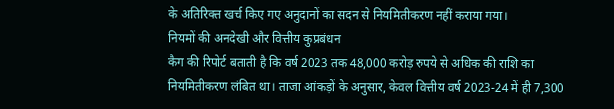के अतिरिक्त खर्च किए गए अनुदानों का सदन से नियमितीकरण नहीं कराया गया।
नियमों की अनदेखी और वित्तीय कुप्रबंधन
कैग की रिपोर्ट बताती है कि वर्ष 2023 तक 48,000 करोड़ रुपये से अधिक की राशि का नियमितीकरण लंबित था। ताजा आंकड़ों के अनुसार, केवल वित्तीय वर्ष 2023-24 में ही 7,300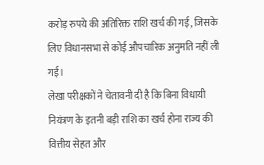करोड़ रुपये की अतिरिक्त राशि खर्च की गई, जिसके लिए विधानसभा से कोई औपचारिक अनुमति नहीं ली गई।
लेखा परीक्षकों ने चेतावनी दी है कि बिना विधायी नियंत्रण के इतनी बड़ी राशि का खर्च होना राज्य की वित्तीय सेहत और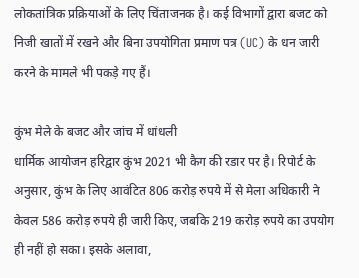लोकतांत्रिक प्रक्रियाओं के लिए चिंताजनक है। कई विभागों द्वारा बजट को निजी खातों में रखने और बिना उपयोगिता प्रमाण पत्र (UC) के धन जारी करने के मामले भी पकड़े गए हैं।

कुंभ मेले के बजट और जांच में धांधली
धार्मिक आयोजन हरिद्वार कुंभ 2021 भी कैग की रडार पर है। रिपोर्ट के अनुसार, कुंभ के लिए आवंटित 806 करोड़ रुपये में से मेला अधिकारी ने केवल 586 करोड़ रुपये ही जारी किए, जबकि 219 करोड़ रुपये का उपयोग ही नहीं हो सका। इसके अलावा,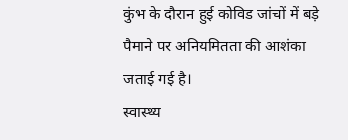कुंभ के दौरान हुई कोविड जांचों में बड़े पैमाने पर अनियमितता की आशंका जताई गई है।
स्वास्थ्य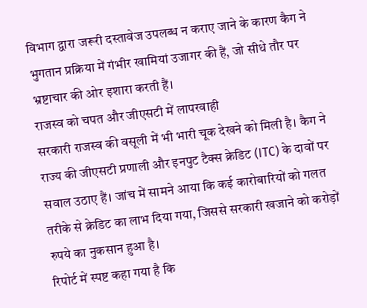विभाग द्वारा जरूरी दस्तावेज उपलब्ध न कराए जाने के कारण कैग ने भुगतान प्रक्रिया में गंभीर खामियां उजागर की हैं, जो सीधे तौर पर भ्रष्टाचार की ओर इशारा करती हैं।
राजस्व को चपत और जीएसटी में लापरवाही
सरकारी राजस्व की वसूली में भी भारी चूक देखने को मिली है। कैग ने राज्य की जीएसटी प्रणाली और इनपुट टैक्स क्रेडिट (ITC) के दावों पर सवाल उठाए हैं। जांच में सामने आया कि कई कारोबारियों को गलत तरीके से क्रेडिट का लाभ दिया गया, जिससे सरकारी खजाने को करोड़ों रुपये का नुकसान हुआ है।
रिपोर्ट में स्पष्ट कहा गया है कि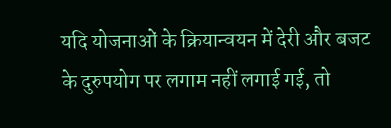यदि योजनाओं के क्रियान्वयन में देरी और बजट के दुरुपयोग पर लगाम नहीं लगाई गई, तो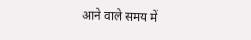आने वाले समय में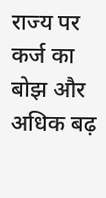राज्य पर कर्ज का बोझ और अधिक बढ़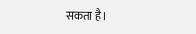सकता है।